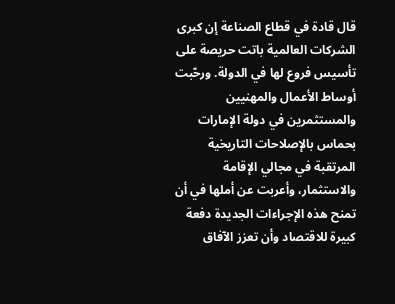قال قادة في قطاع الصناعة إن كبرى الشركات العالمية باتت حريصة على تأسيس فروع لها في الدولة. ورحّبت أوساط الأعمال والمهنيين والمستثمرين في دولة الإمارات بحماس بالإصلاحات التاريخية المرتقبة في مجالي الإقامة والاستثمار، وأعربت عن أملها في أن تمنح هذه الإجراءات الجديدة دفعة كبيرة للاقتصاد وأن تعزز الآفاق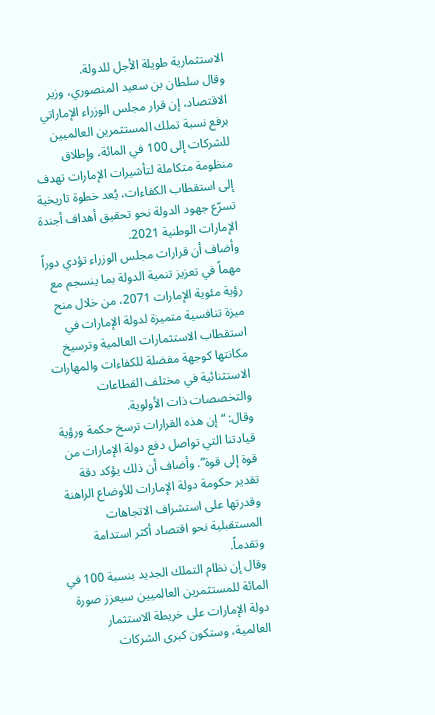الاستثمارية طويلة الأجل للدولة.
وقال سلطان بن سعيد المنصوري، وزير الاقتصاد، إن قرار مجلس الوزراء الإماراتي برفع نسبة تملك المستثمرين العالميين للشركات إلى 100 في المائة، وإطلاق منظومة متكاملة لتأشيرات الإمارات تهدف إلى استقطاب الكفاءات، يُعد خطوة تاريخية تسرّع جهود الدولة نحو تحقيق أهداف أجندة الإمارات الوطنية 2021.
وأضاف أن قرارات مجلس الوزراء تؤدي دوراً مهماً في تعزيز تنمية الدولة بما ينسجم مع رؤية مئوية الإمارات 2071، من خلال منح ميزة تنافسية متميزة لدولة الإمارات في استقطاب الاستثمارات العالمية وترسيخ مكانتها كوجهة مفضلة للكفاءات والمهارات الاستثنائية في مختلف القطاعات والتخصصات ذات الأولوية.
وقال: “إن هذه القرارات ترسخ حكمة ورؤية قيادتنا التي تواصل دفع دولة الإمارات من قوة إلى قوة”. وأضاف أن ذلك يؤكد دقة تقدير حكومة دولة الإمارات للأوضاع الراهنة وقدرتها على استشراف الاتجاهات المستقبلية نحو اقتصاد أكثر استدامة وتقدماً.
وقال إن نظام التملك الجديد بنسبة 100 في المائة للمستثمرين العالميين سيعزز صورة دولة الإمارات على خريطة الاستثمار العالمية، وستكون كبرى الشركات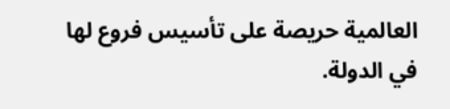العالمية حريصة على تأسيس فروع لها في الدولة.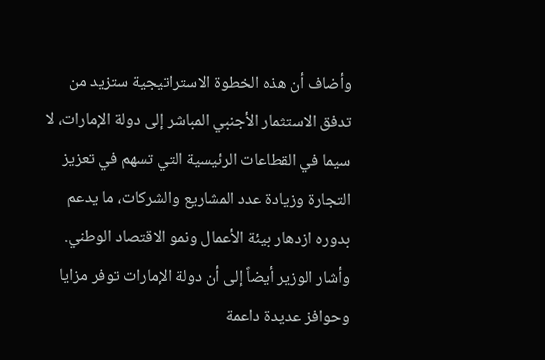وأضاف أن هذه الخطوة الاستراتيجية ستزيد من تدفق الاستثمار الأجنبي المباشر إلى دولة الإمارات، لا سيما في القطاعات الرئيسية التي تسهم في تعزيز التجارة وزيادة عدد المشاريع والشركات، ما يدعم بدوره ازدهار بيئة الأعمال ونمو الاقتصاد الوطني.
وأشار الوزير أيضاً إلى أن دولة الإمارات توفر مزايا وحوافز عديدة داعمة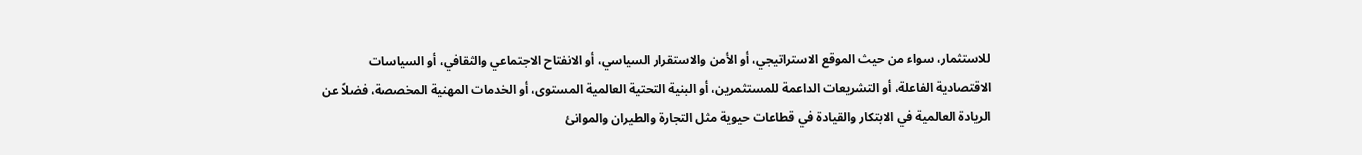للاستثمار، سواء من حيث الموقع الاستراتيجي، أو الأمن والاستقرار السياسي، أو الانفتاح الاجتماعي والثقافي، أو السياسات الاقتصادية الفاعلة، أو التشريعات الداعمة للمستثمرين، أو البنية التحتية العالمية المستوى، أو الخدمات المهنية المخصصة، فضلاً عن الريادة العالمية في الابتكار والقيادة في قطاعات حيوية مثل التجارة والطيران والموانئ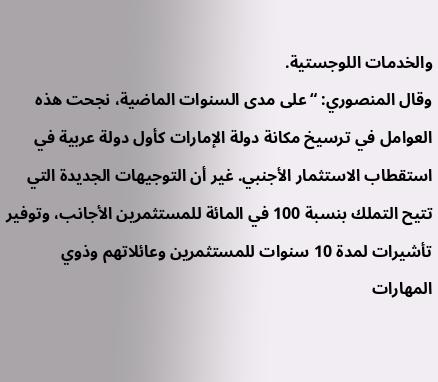والخدمات اللوجستية.
وقال المنصوري: “على مدى السنوات الماضية، نجحت هذه العوامل في ترسيخ مكانة دولة الإمارات كأول دولة عربية في استقطاب الاستثمار الأجنبي. غير أن التوجيهات الجديدة التي تتيح التملك بنسبة 100 في المائة للمستثمرين الأجانب، وتوفير تأشيرات لمدة 10 سنوات للمستثمرين وعائلاتهم وذوي المهارات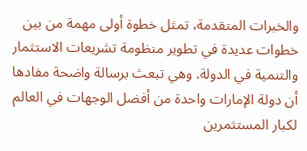والخبرات المتقدمة، تمثل خطوة أولى مهمة من بين خطوات عديدة في تطوير منظومة تشريعات الاستثمار والتنمية في الدولة. وهي تبعث برسالة واضحة مفادها أن دولة الإمارات واحدة من أفضل الوجهات في العالم لكبار المستثمرين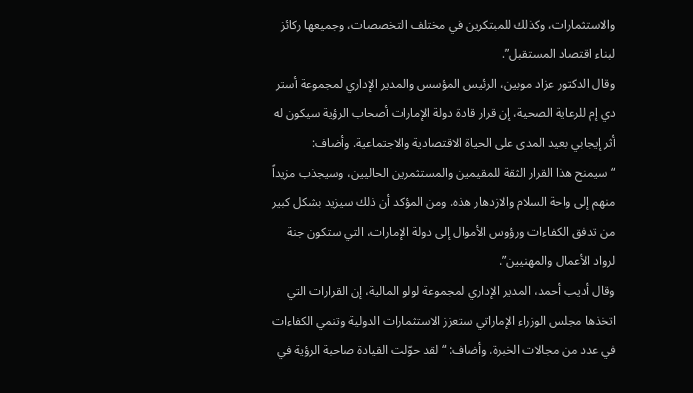والاستثمارات، وكذلك للمبتكرين في مختلف التخصصات، وجميعها ركائز لبناء اقتصاد المستقبل”.
وقال الدكتور عزاد موبين، الرئيس المؤسس والمدير الإداري لمجموعة أستر دي إم للرعاية الصحية، إن قرار قادة دولة الإمارات أصحاب الرؤية سيكون له أثر إيجابي بعيد المدى على الحياة الاقتصادية والاجتماعية. وأضاف: “سيمنح هذا القرار الثقة للمقيمين والمستثمرين الحاليين، وسيجذب مزيداً منهم إلى واحة السلام والازدهار هذه. ومن المؤكد أن ذلك سيزيد بشكل كبير من تدفق الكفاءات ورؤوس الأموال إلى دولة الإمارات، التي ستكون جنة لرواد الأعمال والمهنيين”.
وقال أديب أحمد، المدير الإداري لمجموعة لولو المالية، إن القرارات التي اتخذها مجلس الوزراء الإماراتي ستعزز الاستثمارات الدولية وتنمي الكفاءات في عدد من مجالات الخبرة. وأضاف: “لقد حوّلت القيادة صاحبة الرؤية في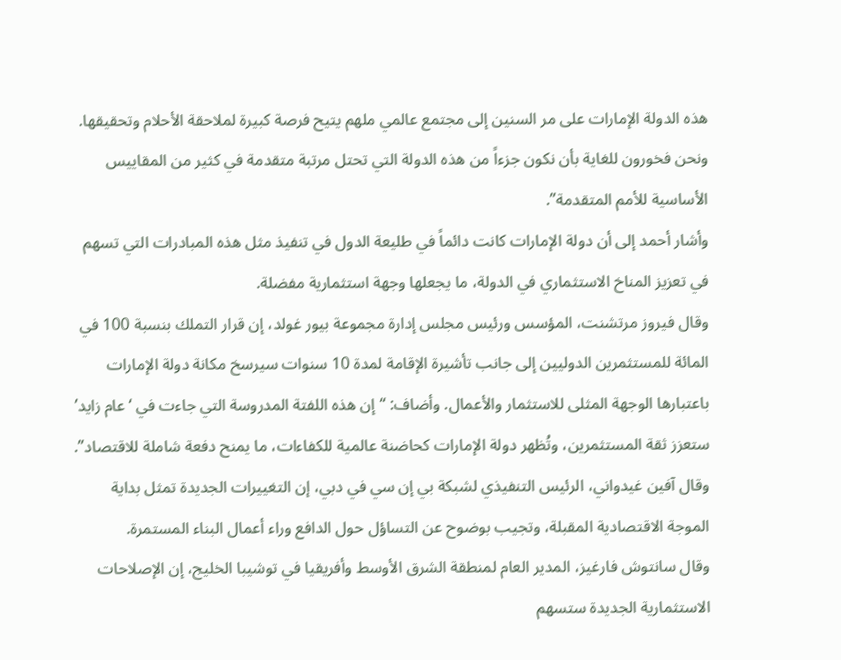هذه الدولة الإمارات على مر السنين إلى مجتمع عالمي ملهم يتيح فرصة كبيرة لملاحقة الأحلام وتحقيقها. ونحن فخورون للغاية بأن نكون جزءاً من هذه الدولة التي تحتل مرتبة متقدمة في كثير من المقاييس الأساسية للأمم المتقدمة”.
وأشار أحمد إلى أن دولة الإمارات كانت دائماً في طليعة الدول في تنفيذ مثل هذه المبادرات التي تسهم في تعزيز المناخ الاستثماري في الدولة، ما يجعلها وجهة استثمارية مفضلة.
وقال فيروز مرتشنت، المؤسس ورئيس مجلس إدارة مجموعة بيور غولد، إن قرار التملك بنسبة 100 في المائة للمستثمرين الدوليين إلى جانب تأشيرة الإقامة لمدة 10 سنوات سيرسخ مكانة دولة الإمارات باعتبارها الوجهة المثلى للاستثمار والأعمال. وأضاف: “إن هذه اللفتة المدروسة التي جاءت في ‘عام زايد’ ستعزز ثقة المستثمرين، وتُظهر دولة الإمارات كحاضنة عالمية للكفاءات، ما يمنح دفعة شاملة للاقتصاد”.
وقال آفين غيدواني، الرئيس التنفيذي لشبكة بي إن سي في دبي، إن التغييرات الجديدة تمثل بداية الموجة الاقتصادية المقبلة، وتجيب بوضوح عن التساؤل حول الدافع وراء أعمال البناء المستمرة.
وقال سانتوش فارغيز، المدير العام لمنطقة الشرق الأوسط وأفريقيا في توشيبا الخليج، إن الإصلاحات الاستثمارية الجديدة ستسهم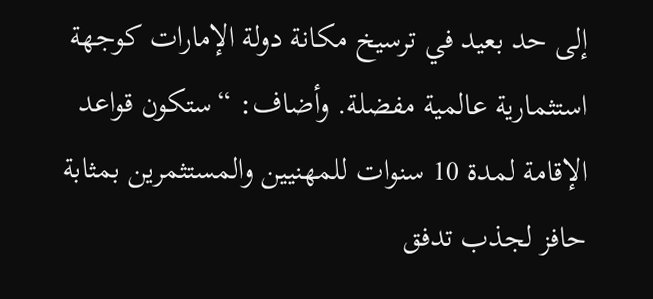إلى حد بعيد في ترسيخ مكانة دولة الإمارات كوجهة استثمارية عالمية مفضلة. وأضاف: “ستكون قواعد الإقامة لمدة 10 سنوات للمهنيين والمستثمرين بمثابة حافز لجذب تدفق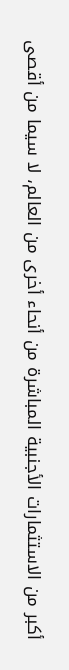أكبر من الاستثمارات الأجنبية المباشرة من أنحاء أخرى من العالم، لا سيما من أقصى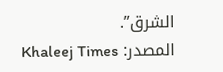الشرق”.
المصدر: Khaleej Times